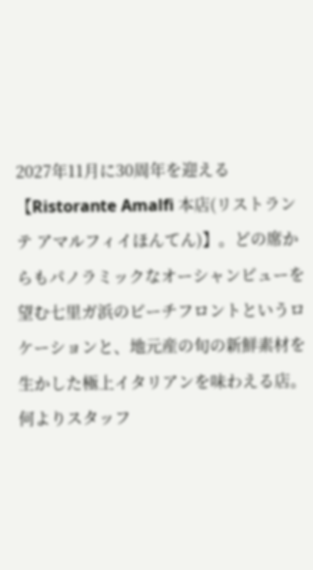2027年11月に30周年を迎える【Ristorante Amalfi 本店(リストランテ アマルフィイほんてん)】。どの席からもパノラミックなオーシャンビューを望む七里ガ浜のビーチフロントというロケーションと、地元産の旬の新鮮素材を生かした極上イタリアンを味わえる店。何よりスタッフ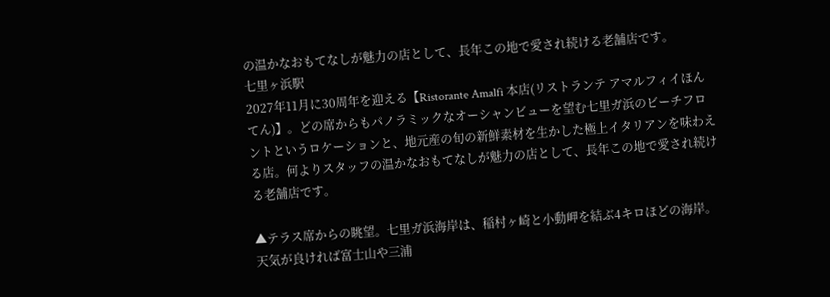の温かなおもてなしが魅力の店として、長年この地で愛され続ける老舗店です。
七里ヶ浜駅
2027年11月に30周年を迎える【Ristorante Amalfi 本店(リストランテ アマルフィイほんてん)】。どの席からもパノラミックなオーシャンビューを望む七里ガ浜のビーチフロントというロケーションと、地元産の旬の新鮮素材を生かした極上イタリアンを味わえる店。何よりスタッフの温かなおもてなしが魅力の店として、長年この地で愛され続ける老舗店です。

▲テラス席からの眺望。七里ガ浜海岸は、稲村ヶ崎と小動岬を結ぶ4キロほどの海岸。天気が良ければ富士山や三浦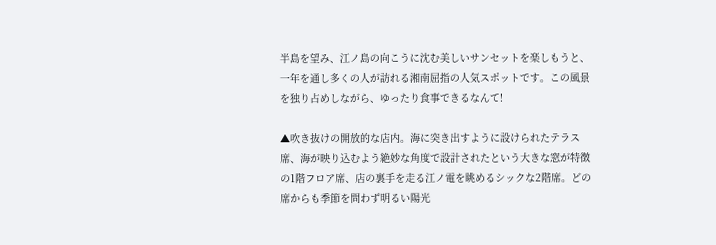半島を望み、江ノ島の向こうに沈む美しいサンセットを楽しもうと、一年を通し多くの人が訪れる湘南屈指の人気スポットです。この風景を独り占めしながら、ゆったり食事できるなんて!

▲吹き抜けの開放的な店内。海に突き出すように設けられたテラス席、海が映り込むよう絶妙な角度で設計されたという大きな窓が特徴の1階フロア席、店の裏手を走る江ノ電を眺めるシックな2階席。どの席からも季節を問わず明るい陽光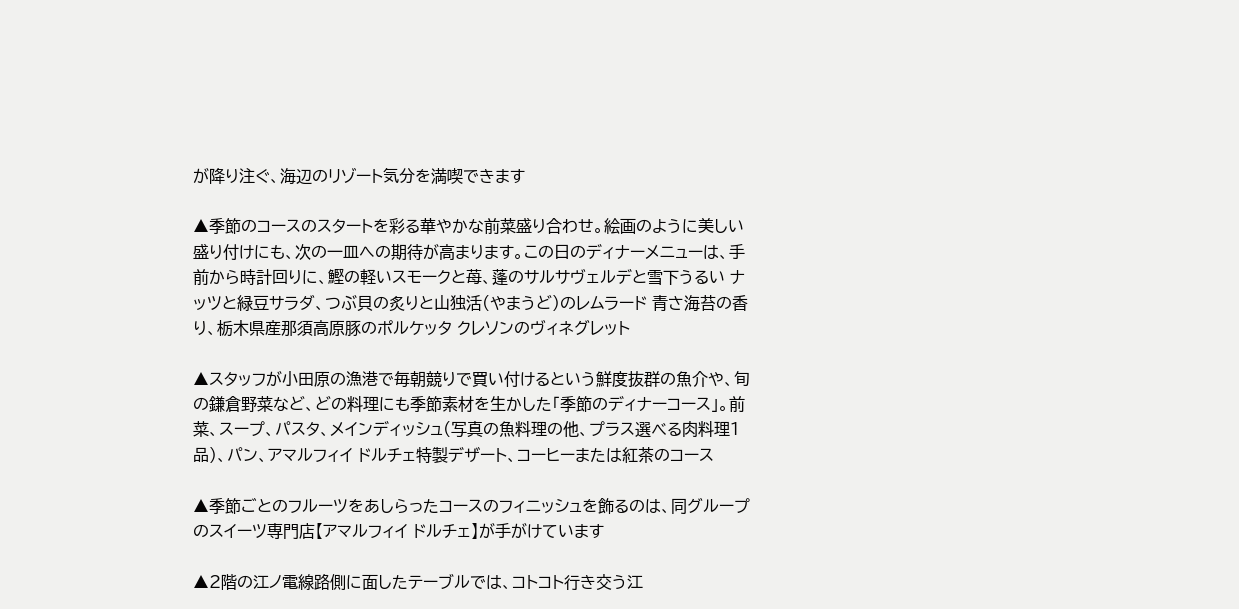が降り注ぐ、海辺のリゾート気分を満喫できます

▲季節のコースのスタートを彩る華やかな前菜盛り合わせ。絵画のように美しい盛り付けにも、次の一皿への期待が高まります。この日のディナーメニューは、手前から時計回りに、鰹の軽いスモークと苺、蓬のサルサヴェルデと雪下うるい ナッツと緑豆サラダ、つぶ貝の炙りと山独活(やまうど)のレムラード 青さ海苔の香り、栃木県産那須高原豚のポルケッタ クレソンのヴィネグレット

▲スタッフが小田原の漁港で毎朝競りで買い付けるという鮮度抜群の魚介や、旬の鎌倉野菜など、どの料理にも季節素材を生かした「季節のディナーコース」。前菜、スープ、パスタ、メインディッシュ(写真の魚料理の他、プラス選べる肉料理1品)、パン、アマルフィイ ドルチェ特製デザート、コーヒーまたは紅茶のコース

▲季節ごとのフルーツをあしらったコースのフィニッシュを飾るのは、同グループのスイーツ専門店【アマルフィイ ドルチェ】が手がけています

▲2階の江ノ電線路側に面したテーブルでは、コトコト行き交う江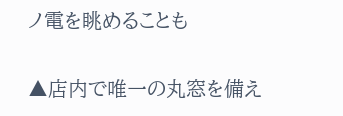ノ電を眺めることも

▲店内で唯一の丸窓を備え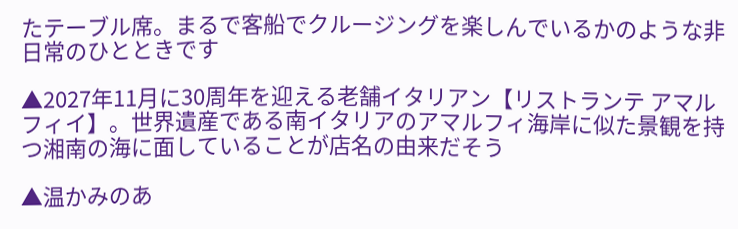たテーブル席。まるで客船でクルージングを楽しんでいるかのような非日常のひとときです

▲2027年11月に30周年を迎える老舗イタリアン【リストランテ アマルフィイ】。世界遺産である南イタリアのアマルフィ海岸に似た景観を持つ湘南の海に面していることが店名の由来だそう

▲温かみのあ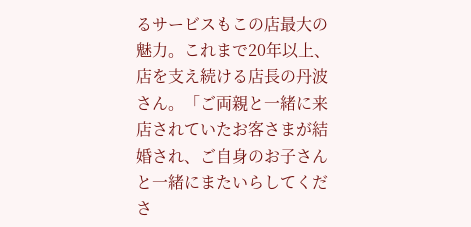るサービスもこの店最大の魅力。これまで20年以上、店を支え続ける店長の丹波さん。「ご両親と一緒に来店されていたお客さまが結婚され、ご自身のお子さんと一緒にまたいらしてくださ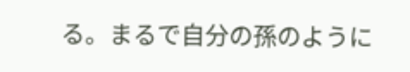る。まるで自分の孫のように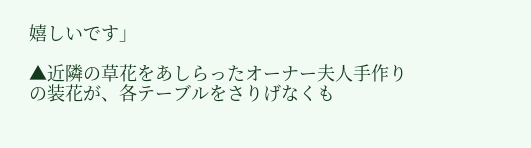嬉しいです」

▲近隣の草花をあしらったオーナー夫人手作りの装花が、各テーブルをさりげなくも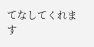てなしてくれます